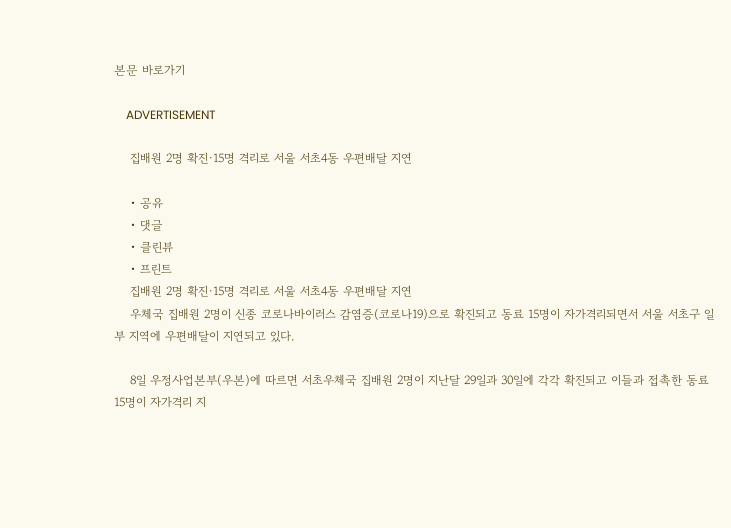본문 바로가기

    ADVERTISEMENT

    집배원 2명 확진·15명 격리로 서울 서초4동 우편배달 지연

    • 공유
    • 댓글
    • 클린뷰
    • 프린트
    집배원 2명 확진·15명 격리로 서울 서초4동 우편배달 지연
    우체국 집배원 2명이 신종 코로나바이러스 감염증(코로나19)으로 확진되고 동료 15명이 자가격리되면서 서울 서초구 일부 지역에 우편배달이 지연되고 있다.

    8일 우정사업본부(우본)에 따르면 서초우체국 집배원 2명이 지난달 29일과 30일에 각각 확진되고 이들과 접촉한 동료 15명이 자가격리 지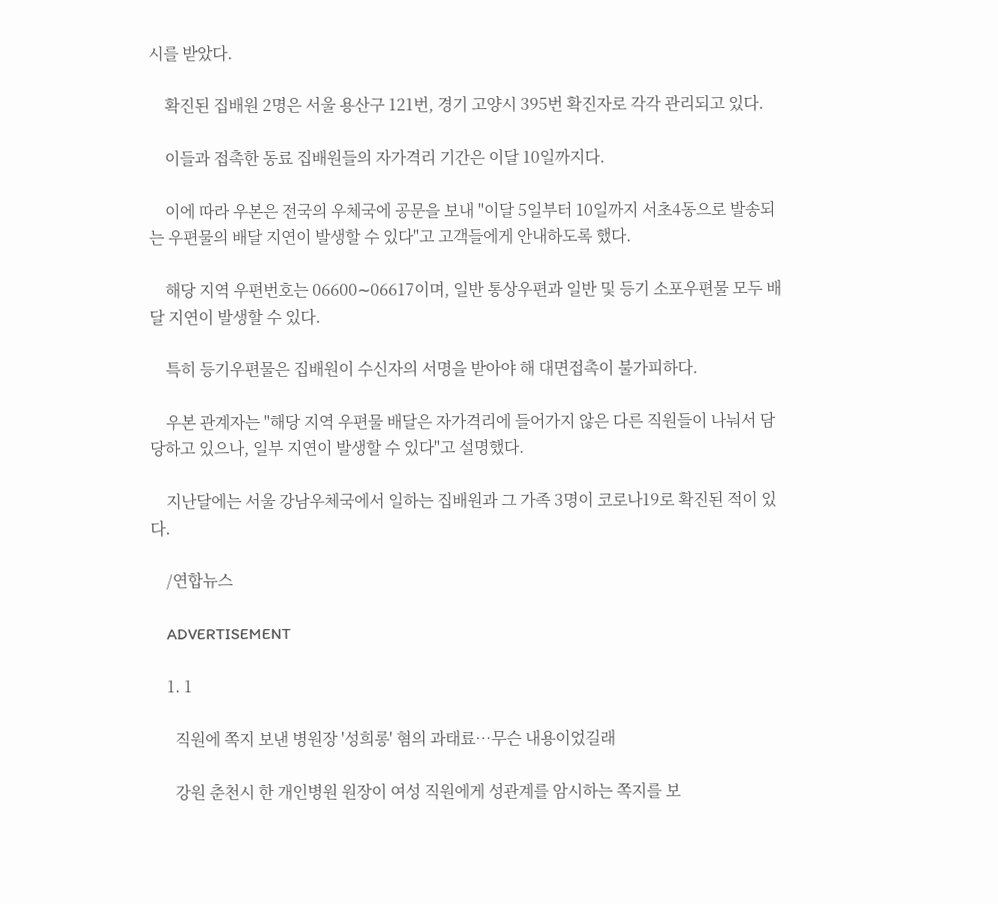시를 받았다.

    확진된 집배원 2명은 서울 용산구 121번, 경기 고양시 395번 확진자로 각각 관리되고 있다.

    이들과 접촉한 동료 집배원들의 자가격리 기간은 이달 10일까지다.

    이에 따라 우본은 전국의 우체국에 공문을 보내 "이달 5일부터 10일까지 서초4동으로 발송되는 우편물의 배달 지연이 발생할 수 있다"고 고객들에게 안내하도록 했다.

    해당 지역 우편번호는 06600∼06617이며, 일반 통상우편과 일반 및 등기 소포우편물 모두 배달 지연이 발생할 수 있다.

    특히 등기우편물은 집배원이 수신자의 서명을 받아야 해 대면접촉이 불가피하다.

    우본 관계자는 "해당 지역 우편물 배달은 자가격리에 들어가지 않은 다른 직원들이 나눠서 담당하고 있으나, 일부 지연이 발생할 수 있다"고 설명했다.

    지난달에는 서울 강남우체국에서 일하는 집배원과 그 가족 3명이 코로나19로 확진된 적이 있다.

    /연합뉴스

    ADVERTISEMENT

    1. 1

      직원에 쪽지 보낸 병원장 '성희롱' 혐의 과태료…무슨 내용이었길래

      강원 춘천시 한 개인병원 원장이 여성 직원에게 성관계를 암시하는 쪽지를 보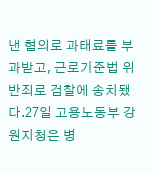낸 혐의로 과태료를 부과받고, 근로기준법 위반죄로 검찰에 송치됐다.27일 고용노동부 강원지청은 병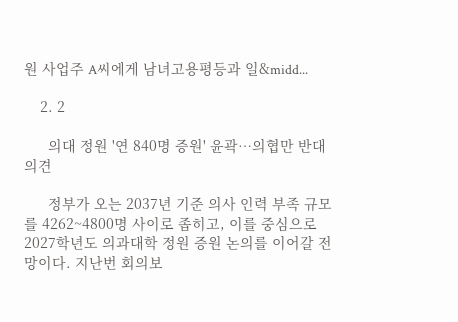원 사업주 A씨에게 남녀고용평등과 일&midd...

    2. 2

      의대 정원 '연 840명 증원' 윤곽…의협만 반대 의견

      정부가 오는 2037년 기준 의사 인력 부족 규모를 4262~4800명 사이로 좁히고, 이를 중심으로 2027학년도 의과대학 정원 증원 논의를 이어갈 전망이다. 지난번 회의보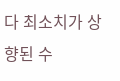다 최소치가 상향된 수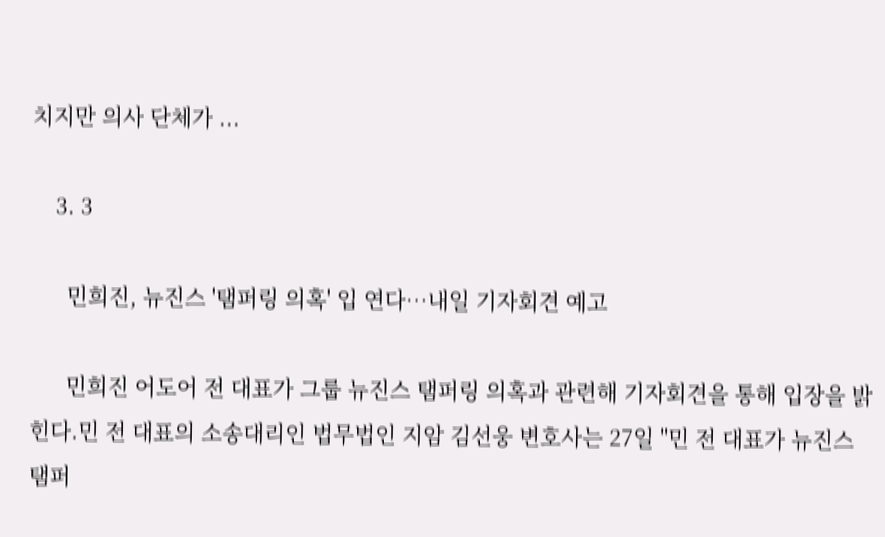치지만 의사 단체가 ...

    3. 3

      민희진, 뉴진스 '탬퍼링 의혹' 입 연다…내일 기자회견 예고

      민희진 어도어 전 대표가 그룹 뉴진스 탬퍼링 의혹과 관련해 기자회견을 통해 입장을 밝힌다.민 전 대표의 소송대리인 법무법인 지암 김선웅 변호사는 27일 "민 전 대표가 뉴진스 탬퍼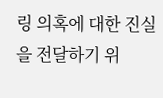링 의혹에 대한 진실을 전달하기 위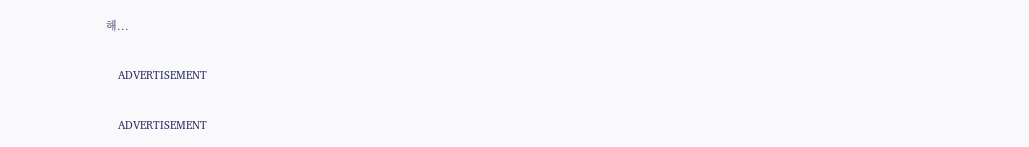해...

    ADVERTISEMENT

    ADVERTISEMENT